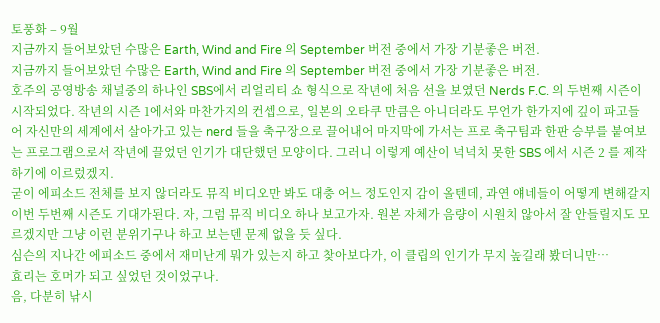토풍화 – 9월
지금까지 들어보았던 수많은 Earth, Wind and Fire 의 September 버전 중에서 가장 기분좋은 버전.
지금까지 들어보았던 수많은 Earth, Wind and Fire 의 September 버전 중에서 가장 기분좋은 버전.
호주의 공영방송 채널중의 하나인 SBS에서 리얼리티 쇼 형식으로 작년에 처음 선을 보였던 Nerds F.C. 의 두번째 시즌이 시작되었다. 작년의 시즌 1에서와 마찬가지의 컨셉으로, 일본의 오타쿠 만큼은 아니더라도 무언가 한가지에 깊이 파고들어 자신만의 세계에서 살아가고 있는 nerd 들을 축구장으로 끌어내어 마지막에 가서는 프로 축구팀과 한판 승부를 붙여보는 프로그램으로서 작년에 끌었던 인기가 대단했던 모양이다. 그러니 이렇게 예산이 넉넉치 못한 SBS 에서 시즌 2 를 제작하기에 이르렀겠지.
굳이 에피소드 전체를 보지 않더라도 뮤직 비디오만 봐도 대충 어느 정도인지 감이 올텐데, 과연 얘네들이 어떻게 변해갈지 이번 두번째 시즌도 기대가된다. 자, 그럼 뮤직 비디오 하나 보고가자. 원본 자체가 음량이 시원치 않아서 잘 안들릴지도 모르겠지만 그냥 이런 분위기구나 하고 보는덴 문제 없을 듯 싶다.
심슨의 지나간 에피소드 중에서 재미난게 뭐가 있는지 하고 찾아보다가, 이 클립의 인기가 무지 높길래 봤더니만…
효리는 호머가 되고 싶었던 것이었구나.
음, 다분히 낚시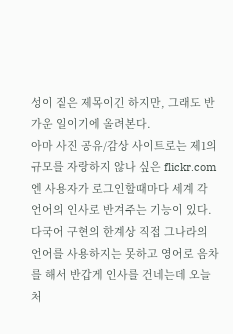성이 짙은 제목이긴 하지만, 그래도 반가운 일이기에 올려본다.
아마 사진 공유/감상 사이트로는 제1의 규모를 자랑하지 않나 싶은 flickr.com 엔 사용자가 로그인할때마다 세계 각 언어의 인사로 반겨주는 기능이 있다.
다국어 구현의 한계상 직접 그나라의 언어를 사용하지는 못하고 영어로 음차를 해서 반갑게 인사를 건네는데 오늘 처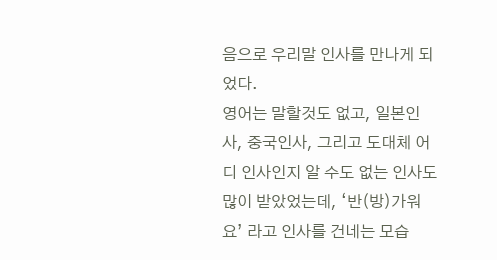음으로 우리말 인사를 만나게 되었다.
영어는 말할것도 없고, 일본인사, 중국인사, 그리고 도대체 어디 인사인지 알 수도 없는 인사도 많이 받았었는데, ‘반(방)가워요’ 라고 인사를 건네는 모습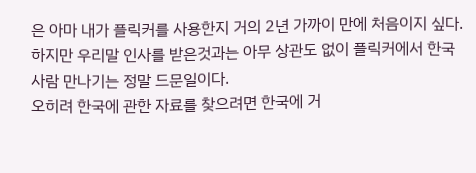은 아마 내가 플릭커를 사용한지 거의 2년 가까이 만에 처음이지 싶다. 하지만 우리말 인사를 받은것과는 아무 상관도 없이 플릭커에서 한국사람 만나기는 정말 드문일이다.
오히려 한국에 관한 자료를 찾으려면 한국에 거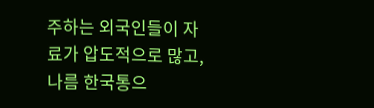주하는 외국인들이 자료가 압도적으로 많고, 나름 한국통으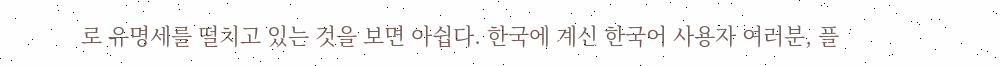로 유명세를 떨치고 있는 것을 보면 아쉽다. 한국에 계신 한국어 사용자 여러분, 플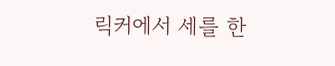릭커에서 세를 한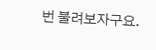번 불려보자구요.